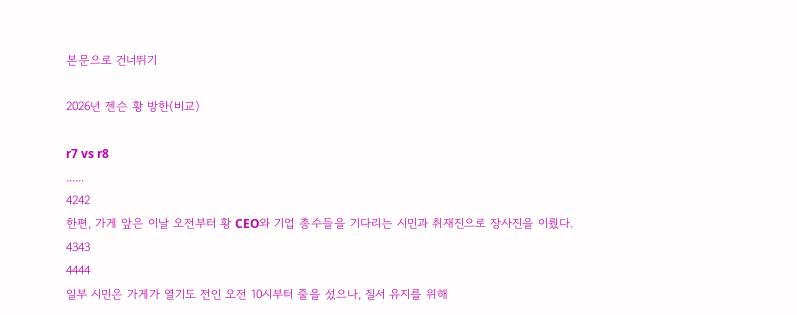본문으로 건너뛰기

2026년 젠슨 황 방한(비교)

r7 vs r8
......
4242
한편, 가게 앞은 이날 오전부터 황 CEO와 기업 총수들을 기다리는 시민과 취재진으로 장사진을 이뤘다.
4343
4444
일부 시민은 가게가 열기도 전인 오전 10시부터 줄을 섰으나, 질서 유지를 위해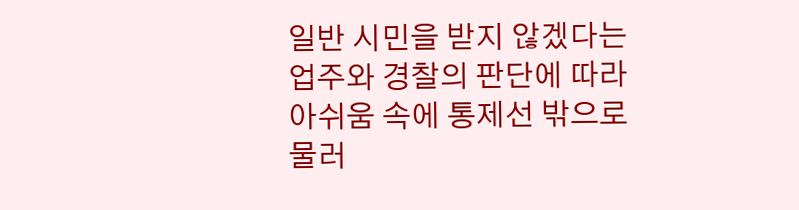일반 시민을 받지 않겠다는 업주와 경찰의 판단에 따라 아쉬움 속에 통제선 밖으로 물러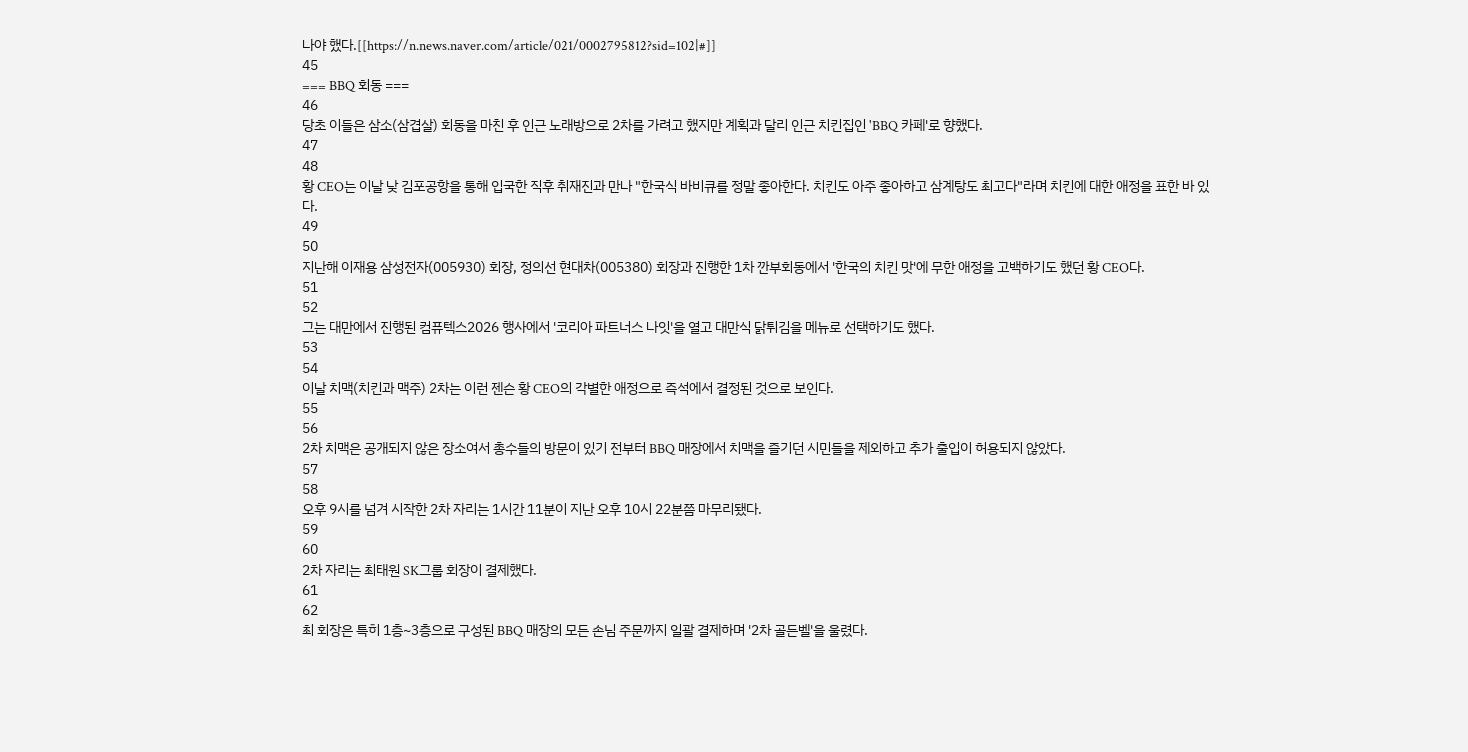나야 했다.[[https://n.news.naver.com/article/021/0002795812?sid=102|#]]
45
=== BBQ 회동 ===
46
당초 이들은 삼소(삼겹살) 회동을 마친 후 인근 노래방으로 2차를 가려고 했지만 계획과 달리 인근 치킨집인 'BBQ 카페'로 향했다.
47
48
황 CEO는 이날 낮 김포공항을 통해 입국한 직후 취재진과 만나 "한국식 바비큐를 정말 좋아한다. 치킨도 아주 좋아하고 삼계탕도 최고다"라며 치킨에 대한 애정을 표한 바 있다.
49
50
지난해 이재용 삼성전자(005930) 회장, 정의선 현대차(005380) 회장과 진행한 1차 깐부회동에서 '한국의 치킨 맛'에 무한 애정을 고백하기도 했던 황 CEO다.
51
52
그는 대만에서 진행된 컴퓨텍스2026 행사에서 '코리아 파트너스 나잇'을 열고 대만식 닭튀김을 메뉴로 선택하기도 했다.
53
54
이날 치맥(치킨과 맥주) 2차는 이런 젠슨 황 CEO의 각별한 애정으로 즉석에서 결정된 것으로 보인다.
55
56
2차 치맥은 공개되지 않은 장소여서 총수들의 방문이 있기 전부터 BBQ 매장에서 치맥을 즐기던 시민들을 제외하고 추가 출입이 허용되지 않았다.
57
58
오후 9시를 넘겨 시작한 2차 자리는 1시간 11분이 지난 오후 10시 22분쯤 마무리됐다.
59
60
2차 자리는 최태원 SK그룹 회장이 결제했다.
61
62
최 회장은 특히 1층~3층으로 구성된 BBQ 매장의 모든 손님 주문까지 일괄 결제하며 '2차 골든벨'을 울렸다.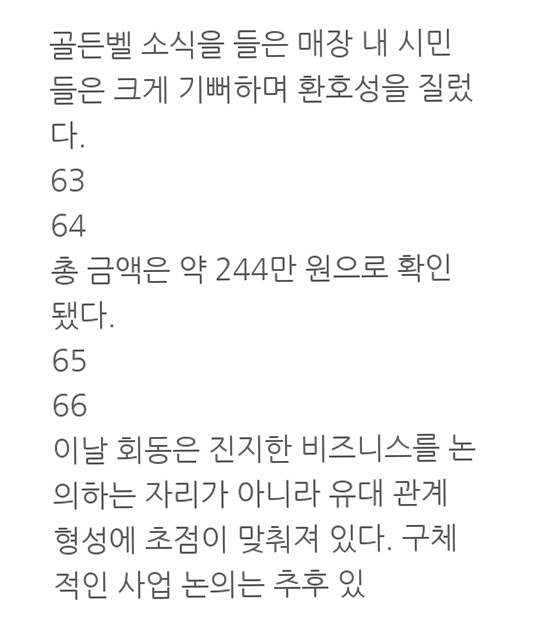골든벨 소식을 들은 매장 내 시민들은 크게 기뻐하며 환호성을 질렀다.
63
64
총 금액은 약 244만 원으로 확인됐다.
65
66
이날 회동은 진지한 비즈니스를 논의하는 자리가 아니라 유대 관계 형성에 초점이 맞춰져 있다. 구체적인 사업 논의는 추후 있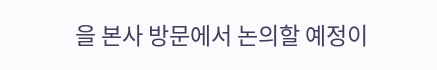을 본사 방문에서 논의할 예정이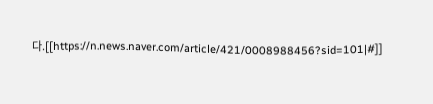다.[[https://n.news.naver.com/article/421/0008988456?sid=101|#]]